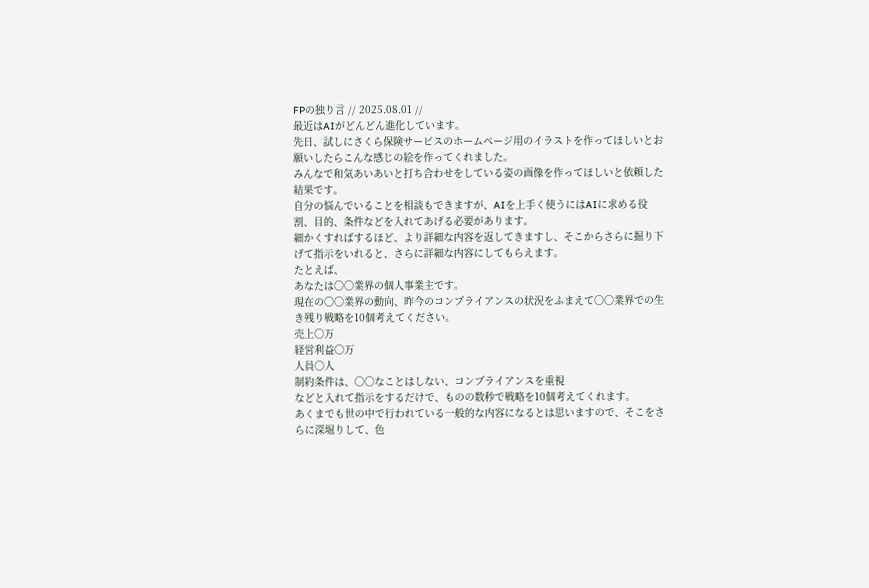FPの独り言 // 2025.08.01 //
最近はAIがどんどん進化しています。
先日、試しにさくら保険サービスのホームページ用のイラストを作ってほしいとお願いしたらこんな感じの絵を作ってくれました。
みんなで和気あいあいと打ち合わせをしている姿の画像を作ってほしいと依頼した結果です。
自分の悩んでいることを相談もできますが、AIを上手く使うにはAIに求める役割、目的、条件などを入れてあげる必要があります。
細かくすればするほど、より詳細な内容を返してきますし、そこからさらに掘り下げて指示をいれると、さらに詳細な内容にしてもらえます。
たとえば、
あなたは〇〇業界の個人事業主です。
現在の〇〇業界の動向、昨今のコンプライアンスの状況をふまえて〇〇業界での生き残り戦略を10個考えてください。
売上〇万
経営利益〇万
人員〇人
制約条件は、〇〇なことはしない、コンプライアンスを重視
などと入れて指示をするだけで、ものの数秒で戦略を10個考えてくれます。
あくまでも世の中で行われている一般的な内容になるとは思いますので、そこをさらに深堀りして、色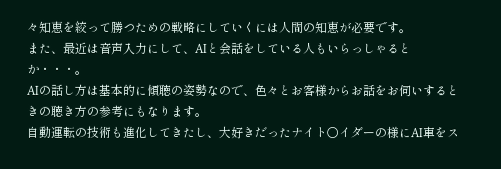々知恵を絞って勝つための戦略にしていくには人間の知恵が必要です。
また、最近は音声入力にして、AIと会話をしている人もいらっしゃるとか・・・。
AIの話し方は基本的に傾聴の姿勢なので、色々とお客様からお話をお伺いするときの聴き方の参考にもなります。
自動運転の技術も進化してきたし、大好きだったナイト〇イダーの様にAI車をス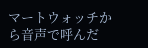マートウォッチから音声で呼んだ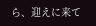ら、迎えに来て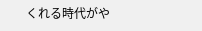くれる時代がや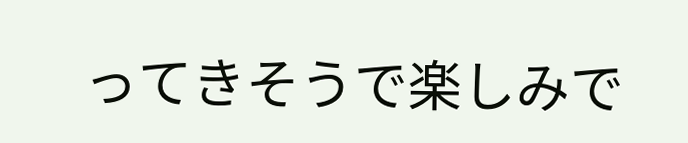ってきそうで楽しみで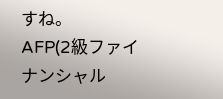すね。
AFP(2級ファイナンシャル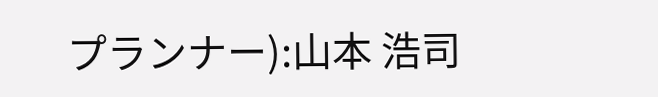プランナー):山本 浩司